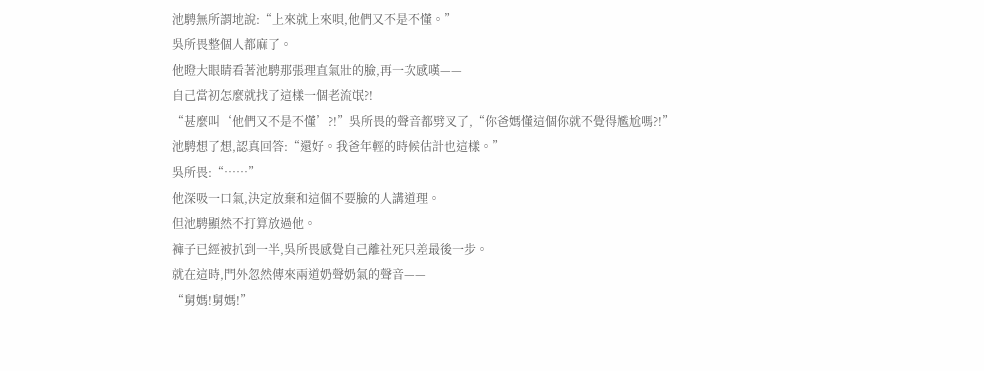池騁無所謂地說:“上來就上來唄,他們又不是不懂。”
吳所畏整個人都麻了。
他瞪大眼睛看著池騁那張理直氣壯的臉,再一次感嘆——
自己當初怎麼就找了這樣一個老流氓?!
“甚麼叫‘他們又不是不懂’?!”吳所畏的聲音都劈叉了,“你爸媽懂這個你就不覺得尷尬嗎?!”
池騁想了想,認真回答:“還好。我爸年輕的時候估計也這樣。”
吳所畏:“……”
他深吸一口氣,決定放棄和這個不要臉的人講道理。
但池騁顯然不打算放過他。
褲子已經被扒到一半,吳所畏感覺自己離社死只差最後一步。
就在這時,門外忽然傳來兩道奶聲奶氣的聲音——
“舅媽!舅媽!”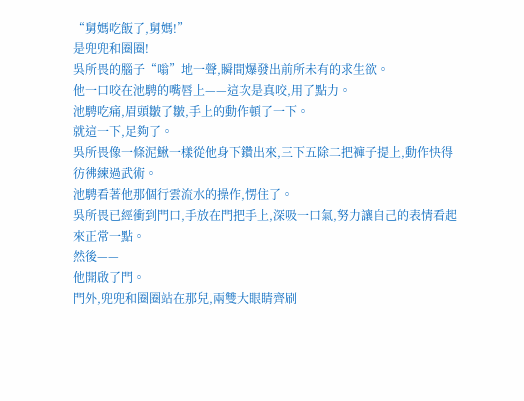“舅媽吃飯了,舅媽!”
是兜兜和圈圈!
吳所畏的腦子“嗡”地一聲,瞬間爆發出前所未有的求生欲。
他一口咬在池騁的嘴唇上——這次是真咬,用了點力。
池騁吃痛,眉頭皺了皺,手上的動作頓了一下。
就這一下,足夠了。
吳所畏像一條泥鰍一樣從他身下鑽出來,三下五除二把褲子提上,動作快得彷彿練過武術。
池騁看著他那個行雲流水的操作,愣住了。
吳所畏已經衝到門口,手放在門把手上,深吸一口氣,努力讓自己的表情看起來正常一點。
然後——
他開啟了門。
門外,兜兜和圈圈站在那兒,兩雙大眼睛齊刷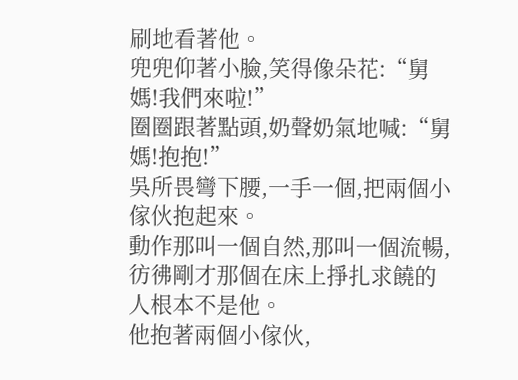刷地看著他。
兜兜仰著小臉,笑得像朵花:“舅媽!我們來啦!”
圈圈跟著點頭,奶聲奶氣地喊:“舅媽!抱抱!”
吳所畏彎下腰,一手一個,把兩個小傢伙抱起來。
動作那叫一個自然,那叫一個流暢,彷彿剛才那個在床上掙扎求饒的人根本不是他。
他抱著兩個小傢伙,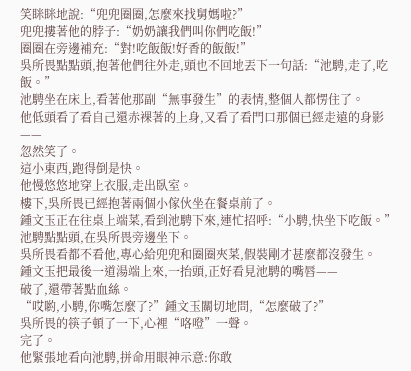笑眯眯地說:“兜兜圈圈,怎麼來找舅媽啦?”
兜兜摟著他的脖子:“奶奶讓我們叫你們吃飯!”
圈圈在旁邊補充:“對!吃飯飯!好香的飯飯!”
吳所畏點點頭,抱著他們往外走,頭也不回地丟下一句話:“池騁,走了,吃飯。”
池騁坐在床上,看著他那副“無事發生”的表情,整個人都愣住了。
他低頭看了看自己還赤裸著的上身,又看了看門口那個已經走遠的身影——
忽然笑了。
這小東西,跑得倒是快。
他慢悠悠地穿上衣服,走出臥室。
樓下,吳所畏已經抱著兩個小傢伙坐在餐桌前了。
鍾文玉正在往桌上端菜,看到池騁下來,連忙招呼:“小騁,快坐下吃飯。”
池騁點點頭,在吳所畏旁邊坐下。
吳所畏看都不看他,專心給兜兜和圈圈夾菜,假裝剛才甚麼都沒發生。
鍾文玉把最後一道湯端上來,一抬頭,正好看見池騁的嘴唇——
破了,還帶著點血絲。
“哎喲,小騁,你嘴怎麼了?”鍾文玉關切地問,“怎麼破了?”
吳所畏的筷子頓了一下,心裡“咯噔”一聲。
完了。
他緊張地看向池騁,拼命用眼神示意:你敢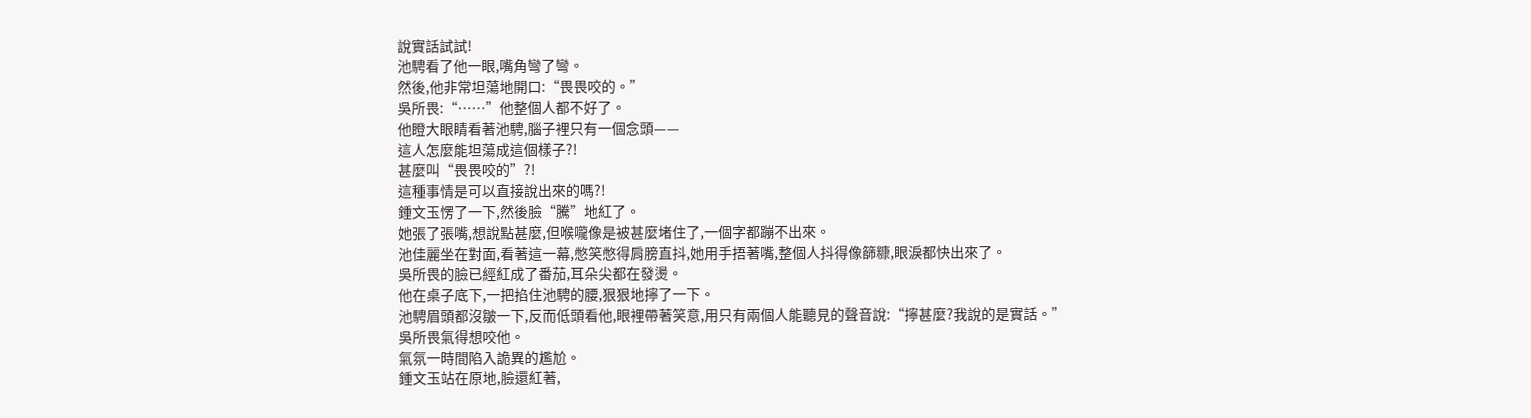說實話試試!
池騁看了他一眼,嘴角彎了彎。
然後,他非常坦蕩地開口:“畏畏咬的。”
吳所畏:“……”他整個人都不好了。
他瞪大眼睛看著池騁,腦子裡只有一個念頭——
這人怎麼能坦蕩成這個樣子?!
甚麼叫“畏畏咬的”?!
這種事情是可以直接說出來的嗎?!
鍾文玉愣了一下,然後臉“騰”地紅了。
她張了張嘴,想說點甚麼,但喉嚨像是被甚麼堵住了,一個字都蹦不出來。
池佳麗坐在對面,看著這一幕,憋笑憋得肩膀直抖,她用手捂著嘴,整個人抖得像篩糠,眼淚都快出來了。
吳所畏的臉已經紅成了番茄,耳朵尖都在發燙。
他在桌子底下,一把掐住池騁的腰,狠狠地擰了一下。
池騁眉頭都沒皺一下,反而低頭看他,眼裡帶著笑意,用只有兩個人能聽見的聲音說:“擰甚麼?我說的是實話。”
吳所畏氣得想咬他。
氣氛一時間陷入詭異的尷尬。
鍾文玉站在原地,臉還紅著,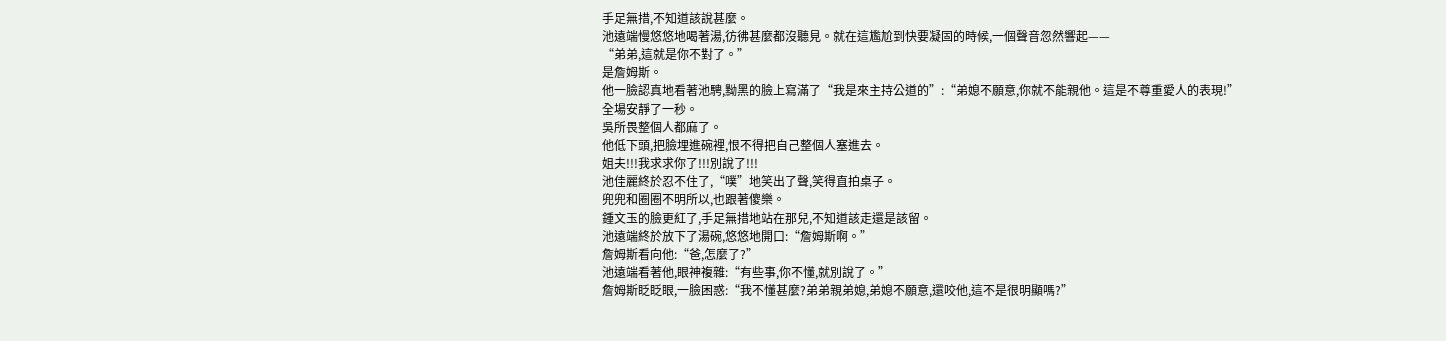手足無措,不知道該說甚麼。
池遠端慢悠悠地喝著湯,彷彿甚麼都沒聽見。就在這尷尬到快要凝固的時候,一個聲音忽然響起——
“弟弟,這就是你不對了。”
是詹姆斯。
他一臉認真地看著池騁,黝黑的臉上寫滿了“我是來主持公道的”:“弟媳不願意,你就不能親他。這是不尊重愛人的表現!”
全場安靜了一秒。
吳所畏整個人都麻了。
他低下頭,把臉埋進碗裡,恨不得把自己整個人塞進去。
姐夫!!!我求求你了!!!別說了!!!
池佳麗終於忍不住了,“噗”地笑出了聲,笑得直拍桌子。
兜兜和圈圈不明所以,也跟著傻樂。
鍾文玉的臉更紅了,手足無措地站在那兒,不知道該走還是該留。
池遠端終於放下了湯碗,悠悠地開口:“詹姆斯啊。”
詹姆斯看向他:“爸,怎麼了?”
池遠端看著他,眼神複雜:“有些事,你不懂,就別說了。”
詹姆斯眨眨眼,一臉困惑:“我不懂甚麼?弟弟親弟媳,弟媳不願意,還咬他,這不是很明顯嗎?”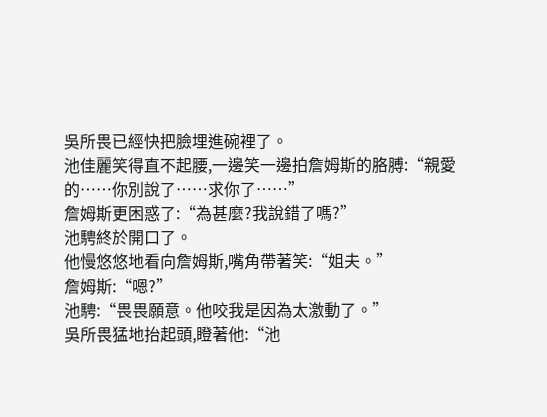吳所畏已經快把臉埋進碗裡了。
池佳麗笑得直不起腰,一邊笑一邊拍詹姆斯的胳膊:“親愛的……你別說了……求你了……”
詹姆斯更困惑了:“為甚麼?我說錯了嗎?”
池騁終於開口了。
他慢悠悠地看向詹姆斯,嘴角帶著笑:“姐夫。”
詹姆斯:“嗯?”
池騁:“畏畏願意。他咬我是因為太激動了。”
吳所畏猛地抬起頭,瞪著他:“池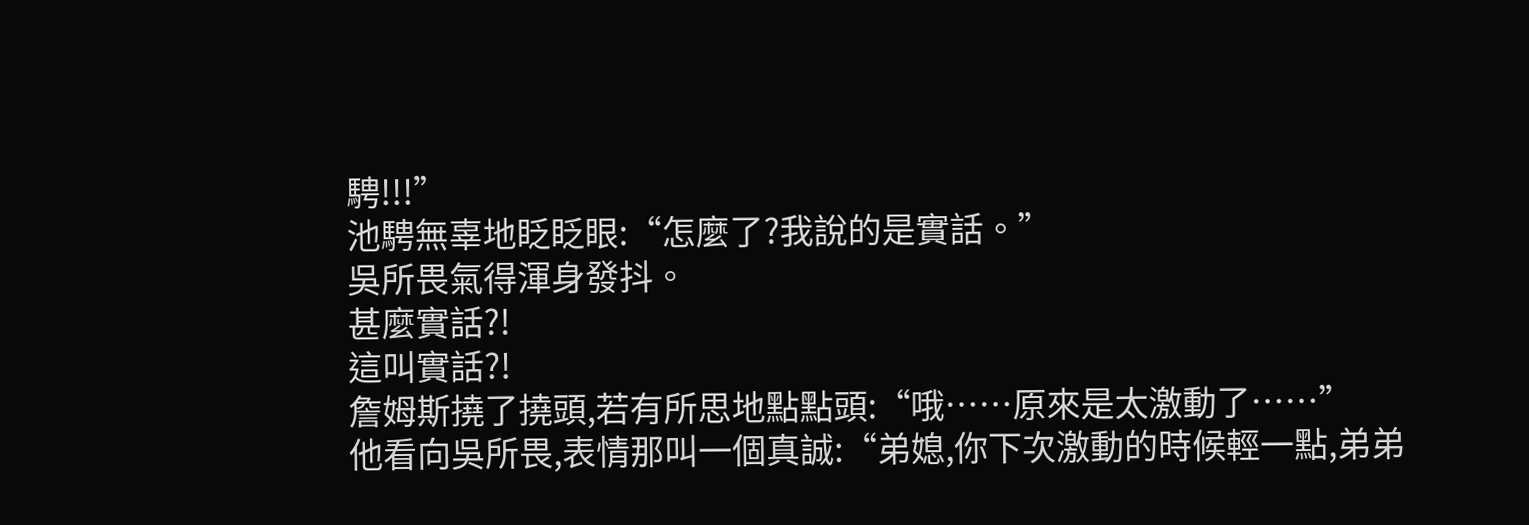騁!!!”
池騁無辜地眨眨眼:“怎麼了?我說的是實話。”
吳所畏氣得渾身發抖。
甚麼實話?!
這叫實話?!
詹姆斯撓了撓頭,若有所思地點點頭:“哦……原來是太激動了……”
他看向吳所畏,表情那叫一個真誠:“弟媳,你下次激動的時候輕一點,弟弟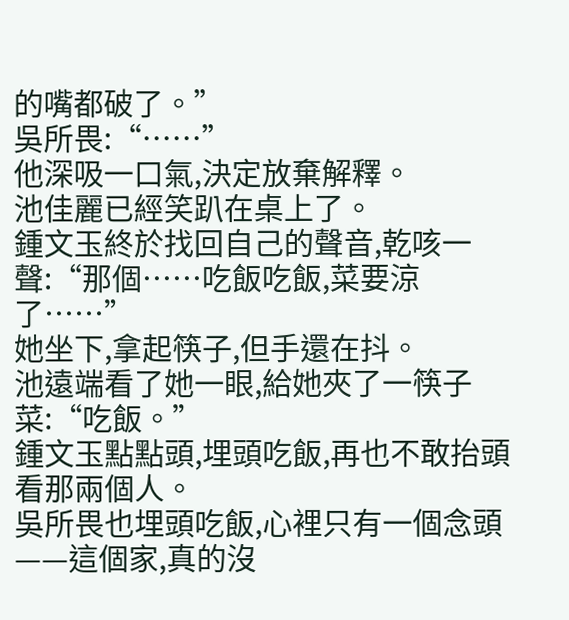的嘴都破了。”
吳所畏:“……”
他深吸一口氣,決定放棄解釋。
池佳麗已經笑趴在桌上了。
鍾文玉終於找回自己的聲音,乾咳一聲:“那個……吃飯吃飯,菜要涼了……”
她坐下,拿起筷子,但手還在抖。
池遠端看了她一眼,給她夾了一筷子菜:“吃飯。”
鍾文玉點點頭,埋頭吃飯,再也不敢抬頭看那兩個人。
吳所畏也埋頭吃飯,心裡只有一個念頭——這個家,真的沒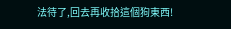法待了,回去再收拾這個狗東西!